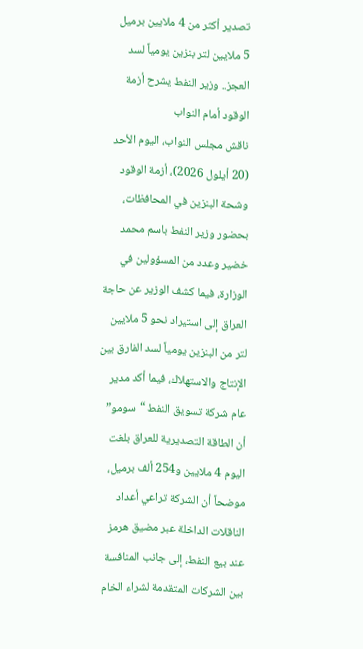تصدير أكثر من 4 ملايين برميل
5 ملايين لتر بنزين يومياً لسد العجز.. وزير النفط يشرح أزمة الوقود أمام النواب
ناقش مجلس النواب، اليوم الأحد (20 أيلول 2026)، أزمة الوقود وشحة البنزين في المحافظات، بحضور وزير النفط باسم محمد خضير وعدد من المسؤولين في الوزارة، فيما كشف الوزير عن حاجة العراق إلى استيراد نحو 5 ملايين لتر من البنزين يومياً لسد الفارق بين الإنتاج والاستهلاك، فيما أكد مدير عام شركة تسويق النفط “سومو” أن الطاقة التصديرية للعراق بلغت اليوم 4 ملايين و254 ألف برميل، موضحاً أن الشركة تراعي أعداد الناقلات الداخلة عبر مضيق هرمز عند بيع النفط، إلى جانب المنافسة بين الشركات المتقدمة لشراء الخام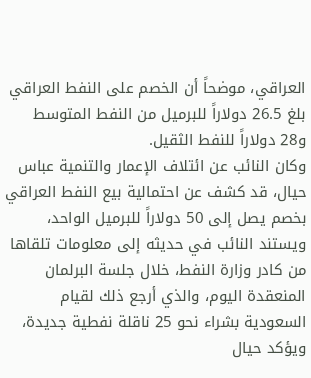العراقي، موضحاً أن الخصم على النفط العراقي بلغ 26.5 دولاراً للبرميل من النفط المتوسط و28 دولاراً للنفط الثقيل.
وكان النائب عن ائتلاف الإعمار والتنمية عباس حيال، قد كشف عن احتمالية بيع النفط العراقي بخصم يصل إلى 50 دولاراً للبرميل الواحد، ويستند النائب في حديثه إلى معلومات تلقاها من كادر وزارة النفط، خلال جلسة البرلمان المنعقدة اليوم، والذي أرجع ذلك لقيام السعودية بشراء نحو 25 ناقلة نفطية جديدة، ويؤكد حيال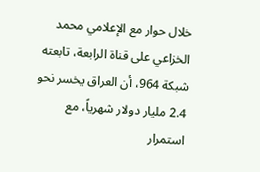خلال حوار مع الإعلامي محمد الخزاعي على قناة الرابعة، تابعته شبكة 964، أن العراق يخسر نحو 2.4 مليار دولار شهرياً، مع استمرار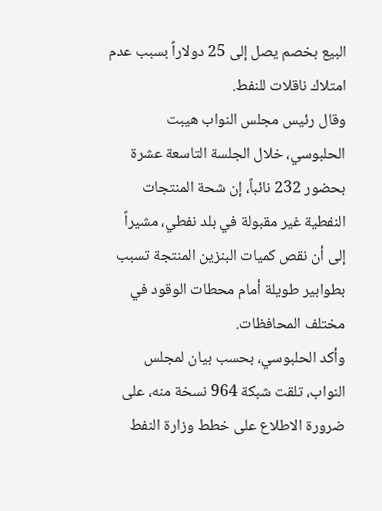البيع بخصم يصل إلى 25 دولاراً بسبب عدم امتلاك ناقلات للنفط.
وقال رئيس مجلس النواب هيبت الحلبوسي، خلال الجلسة التاسعة عشرة بحضور 232 نائباً، إن شحة المنتجات النفطية غير مقبولة في بلد نفطي، مشيراً إلى أن نقص كميات البنزين المنتجة تسبب بطوابير طويلة أمام محطات الوقود في مختلف المحافظات.
وأكد الحلبوسي، بحسب بيان لمجلس النواب، تلقت شبكة 964 نسخة منه، على ضرورة الاطلاع على خطط وزارة النفط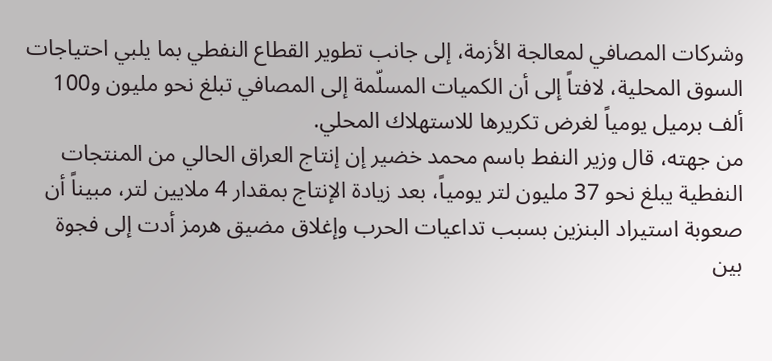وشركات المصافي لمعالجة الأزمة، إلى جانب تطوير القطاع النفطي بما يلبي احتياجات السوق المحلية، لافتاً إلى أن الكميات المسلّمة إلى المصافي تبلغ نحو مليون و100 ألف برميل يومياً لغرض تكريرها للاستهلاك المحلي.
من جهته، قال وزير النفط باسم محمد خضير إن إنتاج العراق الحالي من المنتجات النفطية يبلغ نحو 37 مليون لتر يومياً، بعد زيادة الإنتاج بمقدار 4 ملايين لتر، مبيناً أن صعوبة استيراد البنزين بسبب تداعيات الحرب وإغلاق مضيق هرمز أدت إلى فجوة بين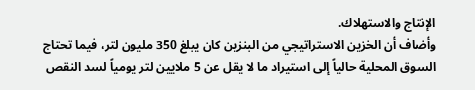الإنتاج والاستهلاك.
وأضاف أن الخزين الاستراتيجي من البنزين كان يبلغ 350 مليون لتر، فيما تحتاج السوق المحلية حالياً إلى استيراد ما لا يقل عن 5 ملايين لتر يومياً لسد النقص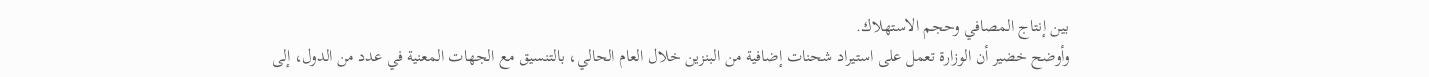بين إنتاج المصافي وحجم الاستهلاك.
وأوضح خضير أن الوزارة تعمل على استيراد شحنات إضافية من البنزين خلال العام الحالي، بالتنسيق مع الجهات المعنية في عدد من الدول، إلى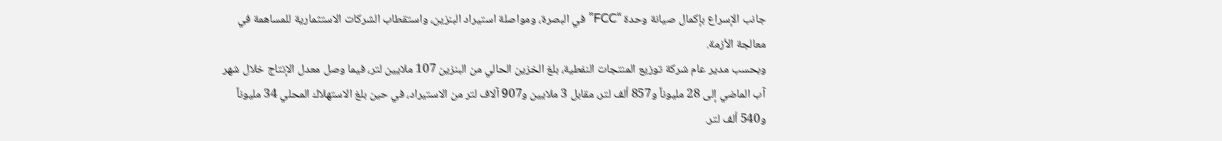جانب الإسراع بإكمال صيانة وحدة “FCC” في البصرة، ومواصلة استيراد البنزين، واستقطاب الشركات الاستثمارية للمساهمة في معالجة الأزمة.
وبحسب مدير عام شركة توزيع المنتجات النفطية، بلغ الخزين الحالي من البنزين 107 ملايين لتر، فيما وصل معدل الإنتاج خلال شهر آب الماضي إلى 28 مليوناً و857 ألف لتر، مقابل 3 ملايين و907 آلاف لتر من الاستيراد، في حين بلغ الاستهلاك المحلي 34 مليوناً و540 ألف لتر.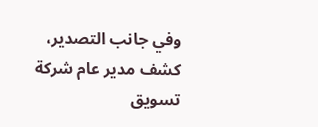وفي جانب التصدير، كشف مدير عام شركة تسويق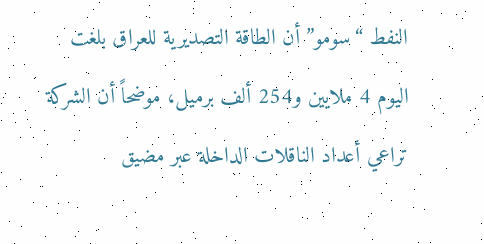النفط “سومو” أن الطاقة التصديرية للعراق بلغت اليوم 4 ملايين و254 ألف برميل، موضحاً أن الشركة تراعي أعداد الناقلات الداخلة عبر مضيق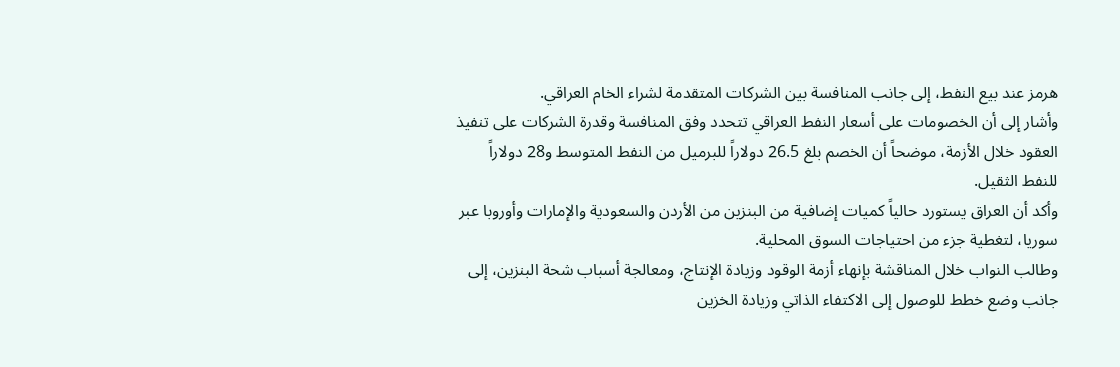هرمز عند بيع النفط، إلى جانب المنافسة بين الشركات المتقدمة لشراء الخام العراقي.
وأشار إلى أن الخصومات على أسعار النفط العراقي تتحدد وفق المنافسة وقدرة الشركات على تنفيذ العقود خلال الأزمة، موضحاً أن الخصم بلغ 26.5 دولاراً للبرميل من النفط المتوسط و28 دولاراً للنفط الثقيل.
وأكد أن العراق يستورد حالياً كميات إضافية من البنزين من الأردن والسعودية والإمارات وأوروبا عبر سوريا، لتغطية جزء من احتياجات السوق المحلية.
وطالب النواب خلال المناقشة بإنهاء أزمة الوقود وزيادة الإنتاج، ومعالجة أسباب شحة البنزين، إلى جانب وضع خطط للوصول إلى الاكتفاء الذاتي وزيادة الخزين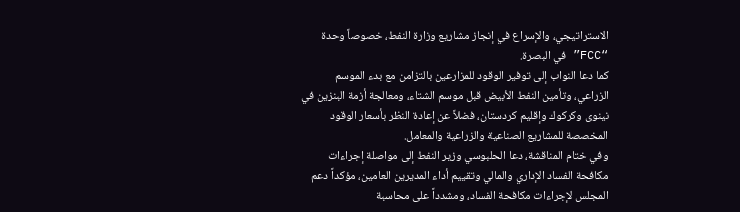الاستراتيجي، والإسراع في إنجاز مشاريع وزارة النفط، خصوصاً وحدة “FCC” في البصرة.
كما دعا النواب إلى توفير الوقود للمزارعين بالتزامن مع بدء الموسم الزراعي، وتأمين النفط الأبيض قبل موسم الشتاء، ومعالجة أزمة البنزين في نينوى وكركوك وإقليم كردستان، فضلاً عن إعادة النظر بأسعار الوقود المخصصة للمشاريع الصناعية والزراعية والمعامل.
وفي ختام المناقشة، دعا الحلبوسي وزير النفط إلى مواصلة إجراءات مكافحة الفساد الإداري والمالي وتقييم أداء المديرين العامين، مؤكداً دعم المجلس لإجراءات مكافحة الفساد، ومشدداً على محاسبة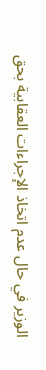الوزير في حال عدم اتخاذ الإجراءات العقابية بحق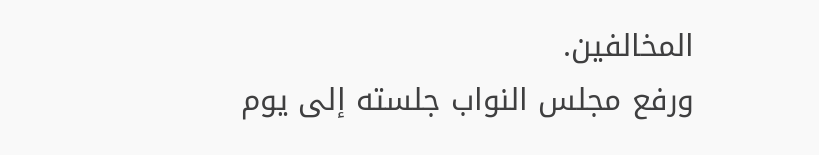المخالفين.
ورفع مجلس النواب جلسته إلى يوم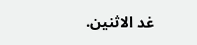غد الاثنين.